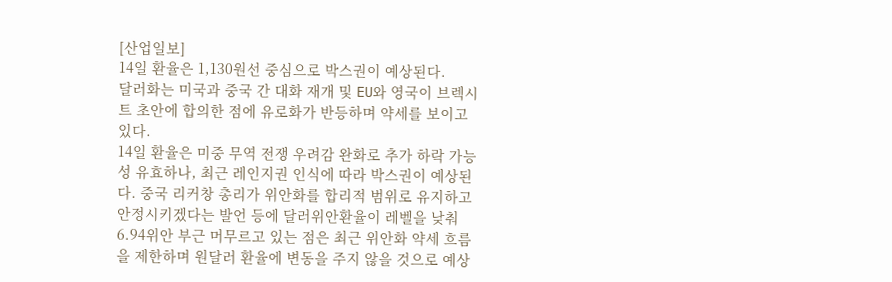[산업일보]
14일 환율은 1,130원선 중심으로 박스권이 예상된다.
달러화는 미국과 중국 간 대화 재개 및 EU와 영국이 브렉시트 초안에 합의한 점에 유로화가 반등하며 약세를 보이고 있다.
14일 환율은 미중 무역 전쟁 우려감 완화로 추가 하락 가능성 유효하나, 최근 레인지권 인식에 따라 박스권이 예상된다. 중국 리커창 총리가 위안화를 합리적 범위로 유지하고 안정시키겠다는 발언 등에 달러위안환율이 레벨을 낮춰 6.94위안 부근 머무르고 있는 점은 최근 위안화 약세 흐름을 제한하며 원달러 환율에 변동을 주지 않을 것으로 예상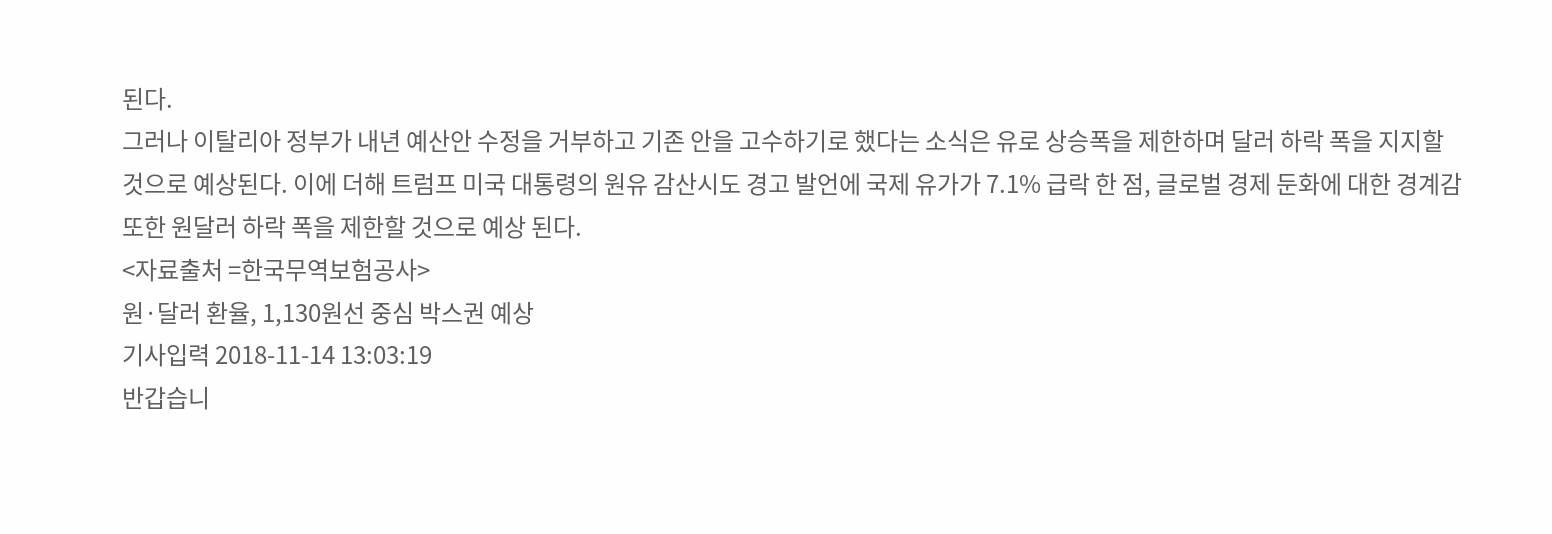된다.
그러나 이탈리아 정부가 내년 예산안 수정을 거부하고 기존 안을 고수하기로 했다는 소식은 유로 상승폭을 제한하며 달러 하락 폭을 지지할 것으로 예상된다. 이에 더해 트럼프 미국 대통령의 원유 감산시도 경고 발언에 국제 유가가 7.1% 급락 한 점, 글로벌 경제 둔화에 대한 경계감 또한 원달러 하락 폭을 제한할 것으로 예상 된다.
<자료출처 =한국무역보험공사>
원·달러 환율, 1,130원선 중심 박스권 예상
기사입력 2018-11-14 13:03:19
반갑습니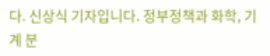다. 신상식 기자입니다. 정부정책과 화학, 기계 분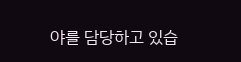야를 담당하고 있습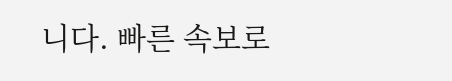니다. 빠른 속보로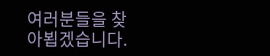여러분들을 찾아뵙겠습니다.